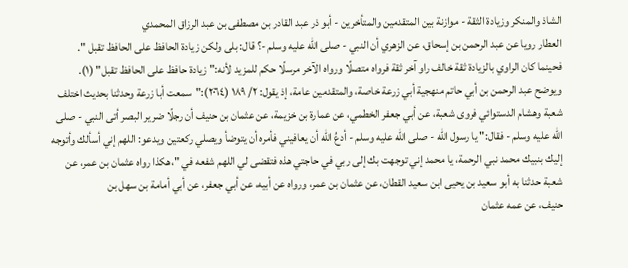الشاذ والمنكر وزيادة الثقة - موازنة بين المتقدمين والمتأخرين - أبو ذر عبد القادر بن مصطفى بن عبد الرزاق المحمدي
العطار رويا عن عبد الرحمن بن إسحاق، عن الزهري أن النبي - صلى الله عليه وسلم -؟ قال: بلى ولكن زيادة الحافظ على الحافظ تقبل ".
فحينما كان الراوي بالزيادة ثقة خالف راو آخر ثقة فرواه متصلًا ورواه الآخر مرسلًا حكم للمزيد لأنه:" زيادة حافظ على الحافظ تقبل" (١).
ويوضح عبد الرحمن بن أبي حاتم منهجية أبي زرعة خاصة، والمتقدمين عامة، إذ يقول: ٢/ ١٨٩ (٢٠٦٤):"سمعت أبا زرعة وحدثنا بحديث اختلف شعبة وهشام الدستوائي فروى شعبة، عن أبي جعفر الخطمي، عن عمارة بن خزيمة، عن عثمان بن حنيف أن رجلًا ضرير البصر أتى النبي - صلى الله عليه وسلم - فقال:" يا رسول الله - صلى الله عليه وسلم - أدعُ الله أن يعافيني فأمره أن يتوضأ ويصلي ركعتين ويدعو: اللهم إني أسألك وأتوجه إليك بنبيك محمد نبي الرحمة، يا محمد إني توجهت بك إلى ربي في حاجتي هذه فتقضى لي اللهم شفعه في "،هكذا رواه عثمان بن عمر، عن شعبة حدثنا به أبو سعيد بن يحيى ابن سعيد القطان، عن عثمان بن عمر، ورواه عن أبيه، عن أبي جعفر، عن أبي أمامة بن سهل بن
حنيف، عن عمه عثمان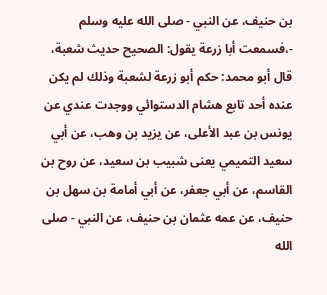بن حنيف، عن النبي - صلى الله عليه وسلم -،فسمعت أبا زرعة يقول: الصحيح حديث شعبة، قال أبو محمد: حكم أبو زرعة لشعبة وذلك لم يكن عنده أحد تابع هشام الدستوائي ووجدت عندي عن يونس بن عبد الأعلى، عن يزيد بن وهب، عن أبي سعيد التميمي يعنى شبيب بن سعيد، عن روح بن القاسم، عن أبي جعفر، عن أبي أمامة بن سهل بن حنيف، عن عمه عثمان بن حنيف، عن النبي - صلى الله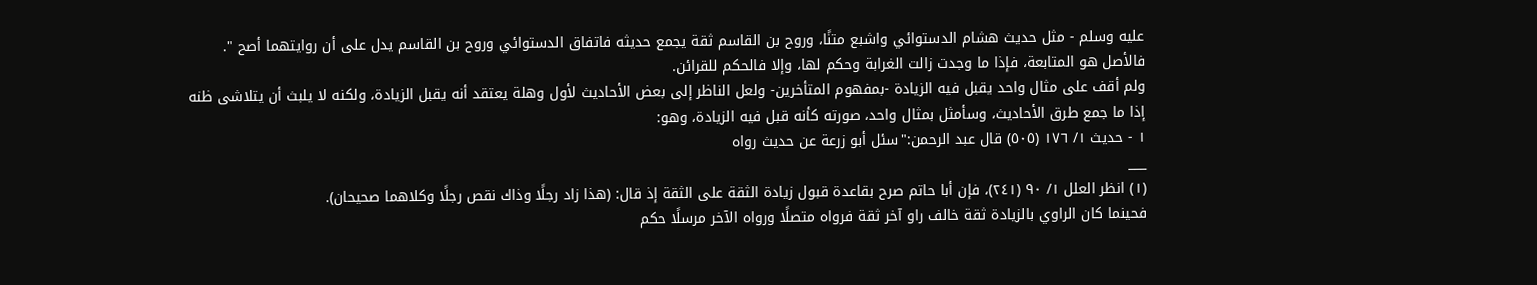عليه وسلم - مثل حديث هشام الدستوائي واشبع متنًا، وروح بن القاسم ثقة يجمع حديثه فاتفاق الدستوائي وروح بن القاسم يدل على أن روايتهما أصح ".
فالأصل هو المتابعة، فإذا ما وجدت زالت الغرابة وحكم لها، وإلا فالحكم للقرائن.
ولم أقف على مثال واحد يقبل فيه الزيادة -بمفهوم المتأخرين- ولعل الناظر إلى بعض الأحاديث لأول وهلة يعتقد أنه يقبل الزيادة، ولكنه لا يلبث أن يتلاشى ظنه إذا ما جمع طرق الأحاديث، وسأمثل بمثال واحد، صورته كأنه قبل فيه الزيادة، وهو:
١ - حديث ١/ ١٧٦ (٥٠٥) قال عبد الرحمن:"سئل أبو زرعة عن حديث رواه
___
(١) انظر العلل ١/ ٩٠ (٢٤١)، فإن أبا حاتم صرح بقاعدة قبول زيادة الثقة على الثقة إذ قال: (هذا زاد رجلًا وذاك نقص رجلًا وكلاهما صحيحان).
فحينما كان الراوي بالزيادة ثقة خالف راو آخر ثقة فرواه متصلًا ورواه الآخر مرسلًا حكم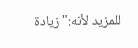للمزيد لأنه:" زيادة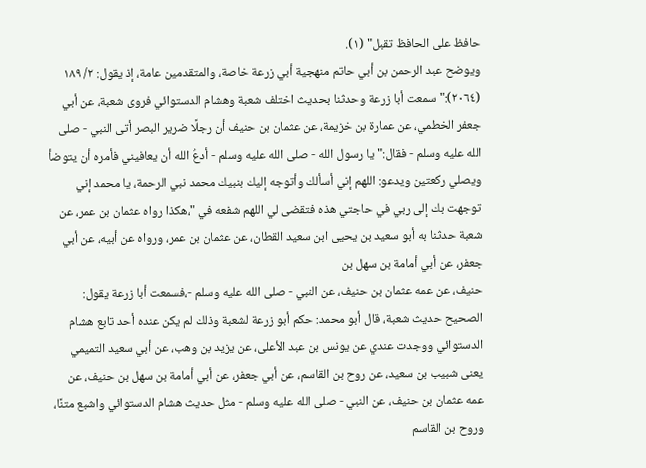حافظ على الحافظ تقبل" (١).
ويوضح عبد الرحمن بن أبي حاتم منهجية أبي زرعة خاصة، والمتقدمين عامة، إذ يقول: ٢/ ١٨٩ (٢٠٦٤):"سمعت أبا زرعة وحدثنا بحديث اختلف شعبة وهشام الدستوائي فروى شعبة، عن أبي جعفر الخطمي، عن عمارة بن خزيمة، عن عثمان بن حنيف أن رجلًا ضرير البصر أتى النبي - صلى الله عليه وسلم - فقال:" يا رسول الله - صلى الله عليه وسلم - أدعُ الله أن يعافيني فأمره أن يتوضأ ويصلي ركعتين ويدعو: اللهم إني أسألك وأتوجه إليك بنبيك محمد نبي الرحمة، يا محمد إني توجهت بك إلى ربي في حاجتي هذه فتقضى لي اللهم شفعه في "،هكذا رواه عثمان بن عمر، عن شعبة حدثنا به أبو سعيد بن يحيى ابن سعيد القطان، عن عثمان بن عمر، ورواه عن أبيه، عن أبي جعفر، عن أبي أمامة بن سهل بن
حنيف، عن عمه عثمان بن حنيف، عن النبي - صلى الله عليه وسلم -،فسمعت أبا زرعة يقول: الصحيح حديث شعبة، قال أبو محمد: حكم أبو زرعة لشعبة وذلك لم يكن عنده أحد تابع هشام الدستوائي ووجدت عندي عن يونس بن عبد الأعلى، عن يزيد بن وهب، عن أبي سعيد التميمي يعنى شبيب بن سعيد، عن روح بن القاسم، عن أبي جعفر، عن أبي أمامة بن سهل بن حنيف، عن عمه عثمان بن حنيف، عن النبي - صلى الله عليه وسلم - مثل حديث هشام الدستوائي واشبع متنًا، وروح بن القاسم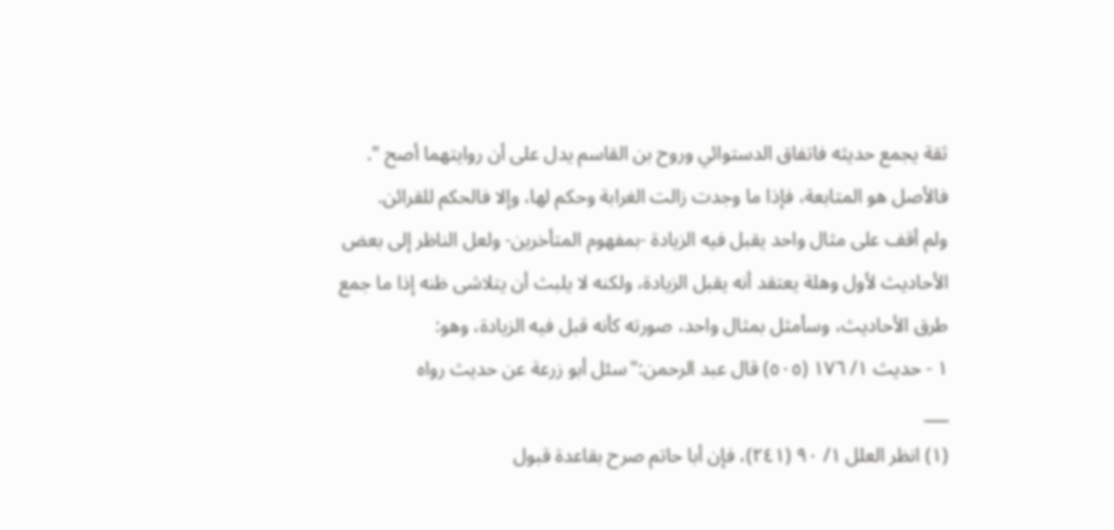ثقة يجمع حديثه فاتفاق الدستوائي وروح بن القاسم يدل على أن روايتهما أصح ".
فالأصل هو المتابعة، فإذا ما وجدت زالت الغرابة وحكم لها، وإلا فالحكم للقرائن.
ولم أقف على مثال واحد يقبل فيه الزيادة -بمفهوم المتأخرين- ولعل الناظر إلى بعض الأحاديث لأول وهلة يعتقد أنه يقبل الزيادة، ولكنه لا يلبث أن يتلاشى ظنه إذا ما جمع طرق الأحاديث، وسأمثل بمثال واحد، صورته كأنه قبل فيه الزيادة، وهو:
١ - حديث ١/ ١٧٦ (٥٠٥) قال عبد الرحمن:"سئل أبو زرعة عن حديث رواه
___
(١) انظر العلل ١/ ٩٠ (٢٤١)، فإن أبا حاتم صرح بقاعدة قبول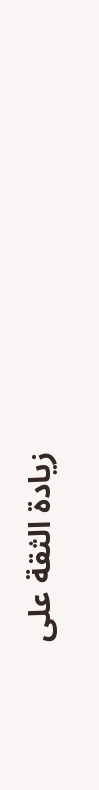زيادة الثقة على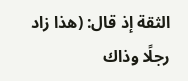الثقة إذ قال: (هذا زاد رجلًا وذاك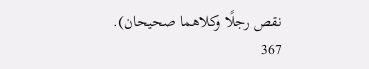نقص رجلًا وكلاهما صحيحان).
367